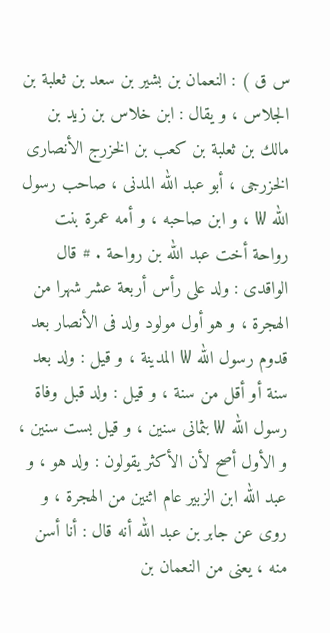س ق ) : النعمان بن بشير بن سعد بن ثعلبة بن الجلاس ، و يقال : ابن خلاس بن زيد بن مالك بن ثعلبة بن كعب بن الخزرج الأنصارى الخزرجى ، أبو عبد الله المدنى ، صاحب رسول الله W ، و ابن صاحبه ، و أمه عمرة بنت رواحة أخت عبد الله بن رواحة . # قال الواقدى : ولد على رأس أربعة عشر شهرا من الهجرة ، و هو أول مولود ولد فى الأنصار بعد قدوم رسول الله W المدينة ، و قيل : ولد بعد سنة أو أقل من سنة ، و قيل : ولد قبل وفاة رسول الله W بثمانى سنين ، و قيل بست سنين ، و الأول أصح لأن الأكثر يقولون : ولد هو ، و عبد الله ابن الزبير عام اثنين من الهجرة ، و روى عن جابر بن عبد الله أنه قال : أنا أسن منه ، يعنى من النعمان بن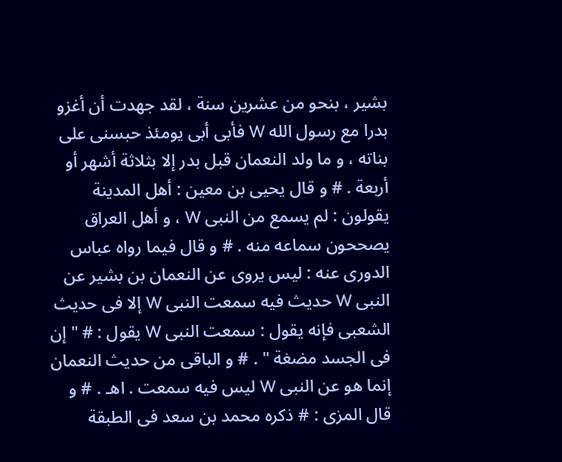بشير ، بنحو من عشرين سنة ، لقد جهدت أن أغزو بدرا مع رسول الله W فأبى أبى يومئذ حبسنى على بناته ، و ما ولد النعمان قبل بدر إلا بثلاثة أشهر أو أربعة . # و قال يحيى بن معين : أهل المدينة يقولون : لم يسمع من النبى W ، و أهل العراق يصححون سماعه منه . # و قال فيما رواه عباس الدورى عنه : ليس يروى عن النعمان بن بشير عن النبى W حديث فيه سمعت النبى W إلا فى حديث الشعبى فإنه يقول : سمعت النبى W يقول : # " إن فى الجسد مضغة " . # و الباقى من حديث النعمان إنما هو عن النبى W ليس فيه سمعت . اهـ . # و قال المزى : # ذكره محمد بن سعد فى الطبقة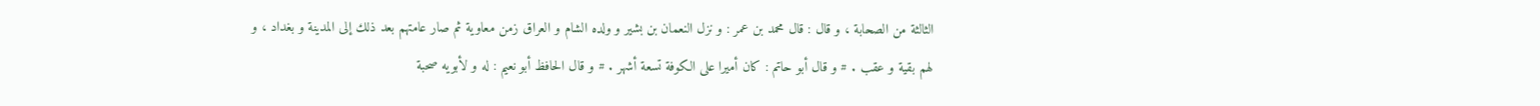الثالثة من الصحابة ، و قال : قال محمد بن عمر : و نزل النعمان بن بشير و ولده الشام و العراق زمن معاوية ثم صار عامتهم بعد ذلك إلى المدينة و بغداد ، و لهم بقية و عقب . # و قال أبو حاتم : كان أميرا على الكوفة تسعة أشهر . # و قال الحافظ أبو نعيم : له و لأبويه صحبة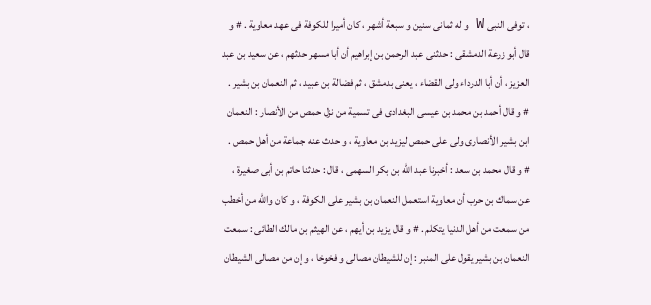، توفى النبى W و له ثمانى سنين و سبعة أشهر ، كان أميرا للكوفة فى عهد معاوية . # و قال أبو زرعة الدمشقى : حدثنى عبد الرحمن بن إبراهيم أن أبا مسهر حدثهم ، عن سعيد بن عبد العزيز ، أن أبا الدرداء ولى القضاء ، يعنى بدمشق ، ثم فضالة بن عبيد ، ثم النعمان بن بشير . # و قال أحمد بن محمد بن عيسى البغدادى فى تسمية من نزل حمص من الأنصار : النعمان ابن بشير الأنصارى ولى على حمص ليزيد بن معاوية ، و حدث عنه جماعة من أهل حمص . # و قال محمد بن سعد : أخبرنا عبد الله بن بكر السهمى ، قال : حدثنا حاتم بن أبى صغيرة ، عن سماك بن حرب أن معاوية استعمل النعمان بن بشير على الكوفة ، و كان والله من أخطب من سمعت من أهل الدنيا يتكلم . # و قال يزيد بن أيهم ، عن الهيثم بن مالك الطائى : سمعت النعمان بن بشير يقول على المنبر : إن للشيطان مصالى و فخوخا ، و إن من مصالى الشيطان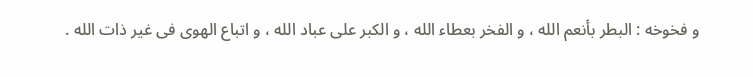و فخوخه : البطر بأنعم الله ، و الفخر بعطاء الله ، و الكبر على عباد الله ، و اتباع الهوى فى غير ذات الله .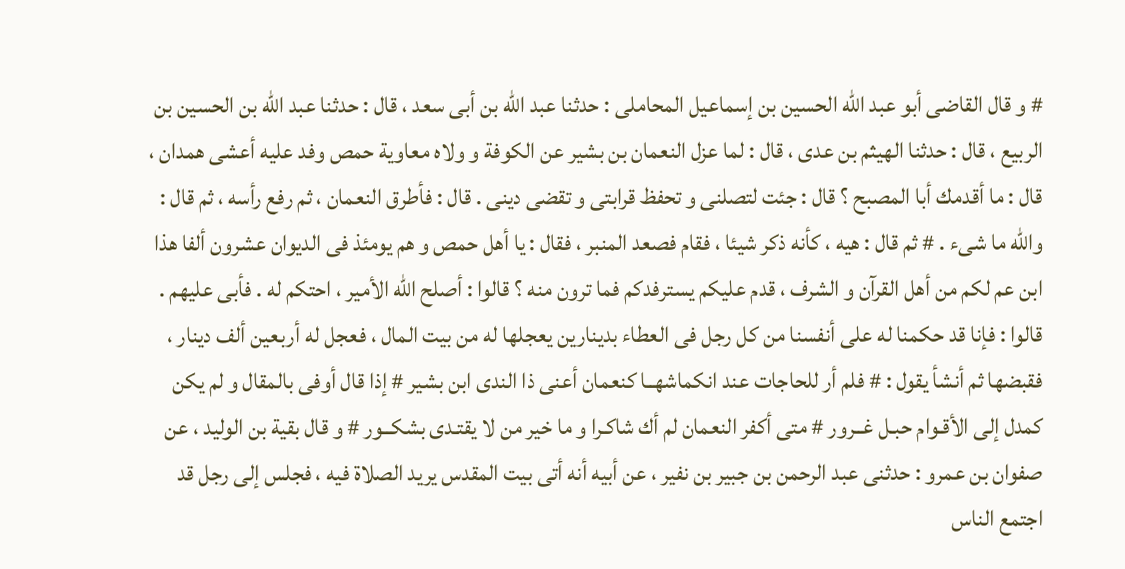# و قال القاضى أبو عبد الله الحسين بن إسماعيل المحاملى : حدثنا عبد الله بن أبى سعد ، قال : حدثنا عبد الله بن الحسين بن الربيع ، قال : حدثنا الهيثم بن عدى ، قال : لما عزل النعمان بن بشير عن الكوفة و ولاه معاوية حمص وفد عليه أعشى همدان ، قال : ما أقدمك أبا المصبح ؟ قال : جئت لتصلنى و تحفظ قرابتى و تقضى دينى . قال : فأطرق النعمان ، ثم رفع رأسه ، ثم قال : والله ما شىء . # ثم قال : هيه ، كأنه ذكر شيئا ، فقام فصعد المنبر ، فقال : يا أهل حمص و هم يومئذ فى الديوان عشرون ألفا هذا ابن عم لكم من أهل القرآن و الشرف ، قدم عليكم يسترفدكم فما ترون منه ؟ قالوا : أصلح الله الأمير ، احتكم له . فأبى عليهم . قالوا : فإنا قد حكمنا له على أنفسنا من كل رجل فى العطاء بدينارين يعجلها له من بيت المال ، فعجل له أربعين ألف دينار ، فقبضها ثم أنشأ يقول : # فلم أر للحاجات عند انكماشهــا كنعمان أعنى ذا الندى ابن بشير # إذا قال أوفى بالمقال و لم يكن كمدل إلى الأقـوام حبـل غــرور # متى أكفر النعمان لم أك شاكـرا و ما خير من لا يقتـدى بشكــور # و قال بقية بن الوليد ، عن صفوان بن عمرو : حدثنى عبد الرحمن بن جبير بن نفير ، عن أبيه أنه أتى بيت المقدس يريد الصلاة فيه ، فجلس إلى رجل قد اجتمع الناس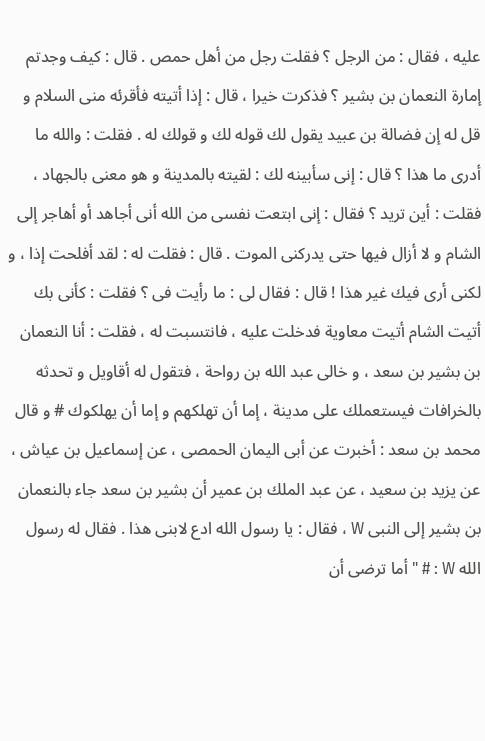عليه ، فقال : من الرجل ؟ فقلت رجل من أهل حمص . قال : كيف وجدتم إمارة النعمان بن بشير ؟ فذكرت خيرا ، قال : إذا أتيته فأقرئه منى السلام و قل له إن فضالة بن عبيد يقول لك قوله لك و قولك له . فقلت : والله ما أدرى ما هذا ؟ قال : إنى سأبينه لك : لقيته بالمدينة و هو معنى بالجهاد ، فقلت : أين تريد ؟ فقال : إنى ابتعت نفسى من الله أنى أجاهد أو أهاجر إلى الشام و لا أزال فيها حتى يدركنى الموت . قال : فقلت له : لقد أفلحت إذا ، و لكنى أرى فيك غير هذا ! قال : فقال لى : ما رأيت فى ؟ فقلت : كأنى بك أتيت الشام أتيت معاوية فدخلت عليه ، فانتسبت له ، فقلت : أنا النعمان بن بشير بن سعد ، و خالى عبد الله بن رواحة ، فتقول له أقاويل و تحدثه بالخرافات فيستعملك على مدينة ، إما أن تهلكهم و إما أن يهلكوك # و قال محمد بن سعد : أخبرت عن أبى اليمان الحمصى ، عن إسماعيل بن عياش ، عن يزيد بن سعيد ، عن عبد الملك بن عمير أن بشير بن سعد جاء بالنعمان بن بشير إلى النبى W ، فقال : يا رسول الله ادع لابنى هذا . فقال له رسول الله W : # " أما ترضى أن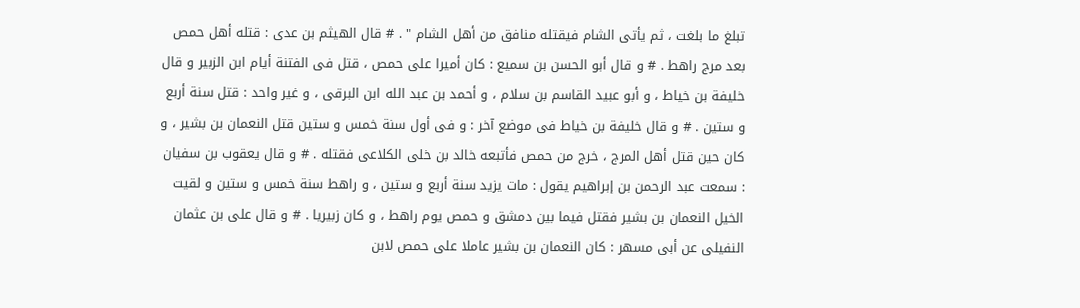تبلغ ما بلغت ، ثم يأتى الشام فيقتله منافق من أهل الشام " . # قال الهيثم بن عدى : قتله أهل حمص بعد مرج راهط . # و قال أبو الحسن بن سميع : كان أميرا على حمص ، قتل فى الفتنة أيام ابن الزبير و قال خليفة بن خياط ، و أبو عبيد القاسم بن سلام ، و أحمد بن عبد الله ابن البرقى ، و غير واحد : قتل سنة أربع و ستين . # و قال خليفة بن خياط فى موضع آخر : و فى أول سنة خمس و ستين قتل النعمان بن بشير ، و كان حين قتل أهل المرج ، خرج من حمص فأتبعه خالد بن خلى الكلاعى فقتله . # و قال يعقوب بن سفيان : سمعت عبد الرحمن بن إبراهيم يقول : مات يزيد سنة أربع و ستين ، و راهط سنة خمس و ستين و لقيت الخيل النعمان بن بشير فقتل فيما بين دمشق و حمص يوم راهط ، و كان زبيريا . # و قال على بن عثمان النفيلى عن أبى مسهر : كان النعمان بن بشير عاملا على حمص لابن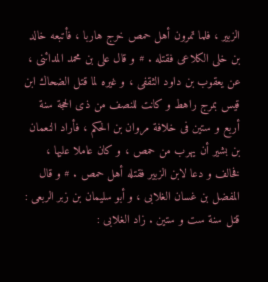الزبير ، فلما تمرون أهل حمص خرج هاربا ، فأتبعه خالد بن خلى الكلاعى فقتله . # و قال على بن محمد المدائنى ، عن يعقوب بن داود الثقفى ، و غيره لما قتل الضحاك ابن قيس بمرج راهط و كانت للنصف من ذى الحجة سنة أربع و ستين فى خلافة مروان بن الحكم ، فأراد النعمان بن بشير أن يهرب من حمص ، و كان عاملا عليها ، فخالف و دعا لابن الزبير فقتله أهل حمص . # و قال المفضل بن غسان الغلابى ، و أبو سليمان بن زبر الربعى : قتل سنة ست و ستين . زاد الغلابى :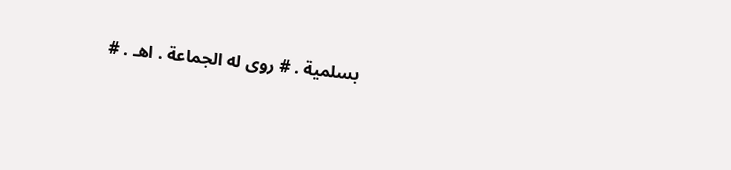بسلمية . # روى له الجماعة . اهـ . #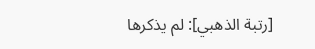[رتبة الذهبي]: لم يذكرها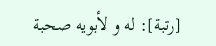[رتبة]: له و لأبويه صحبة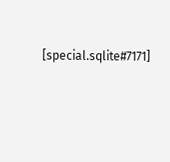[special.sqlite#7171]